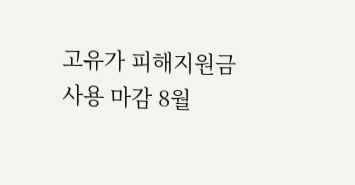고유가 피해지원금 사용 마감 8월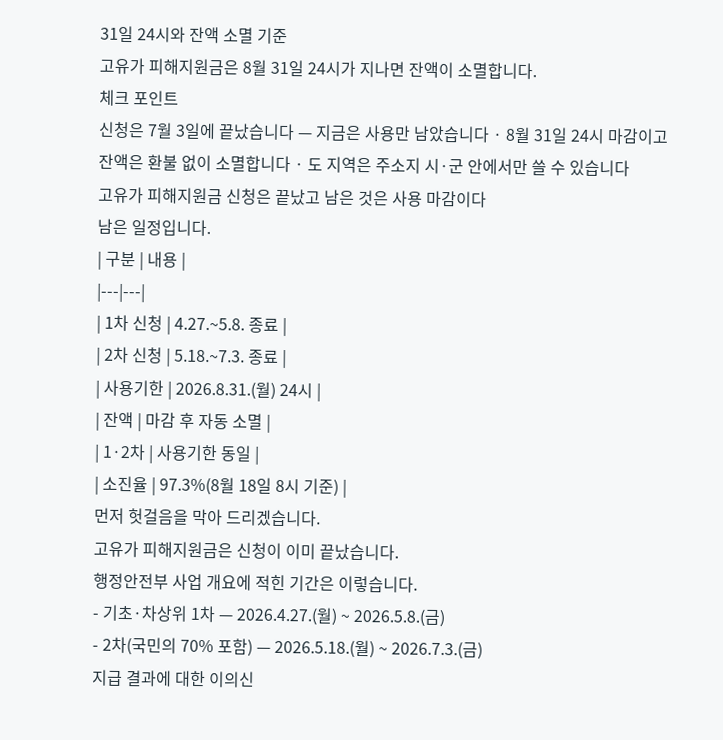31일 24시와 잔액 소멸 기준
고유가 피해지원금은 8월 31일 24시가 지나면 잔액이 소멸합니다.
체크 포인트
신청은 7월 3일에 끝났습니다 — 지금은 사용만 남았습니다 · 8월 31일 24시 마감이고 잔액은 환불 없이 소멸합니다 · 도 지역은 주소지 시·군 안에서만 쓸 수 있습니다
고유가 피해지원금 신청은 끝났고 남은 것은 사용 마감이다
남은 일정입니다.
| 구분 | 내용 |
|---|---|
| 1차 신청 | 4.27.~5.8. 종료 |
| 2차 신청 | 5.18.~7.3. 종료 |
| 사용기한 | 2026.8.31.(월) 24시 |
| 잔액 | 마감 후 자동 소멸 |
| 1·2차 | 사용기한 동일 |
| 소진율 | 97.3%(8월 18일 8시 기준) |
먼저 헛걸음을 막아 드리겠습니다.
고유가 피해지원금은 신청이 이미 끝났습니다.
행정안전부 사업 개요에 적힌 기간은 이렇습니다.
- 기초·차상위 1차 — 2026.4.27.(월) ~ 2026.5.8.(금)
- 2차(국민의 70% 포함) — 2026.5.18.(월) ~ 2026.7.3.(금)
지급 결과에 대한 이의신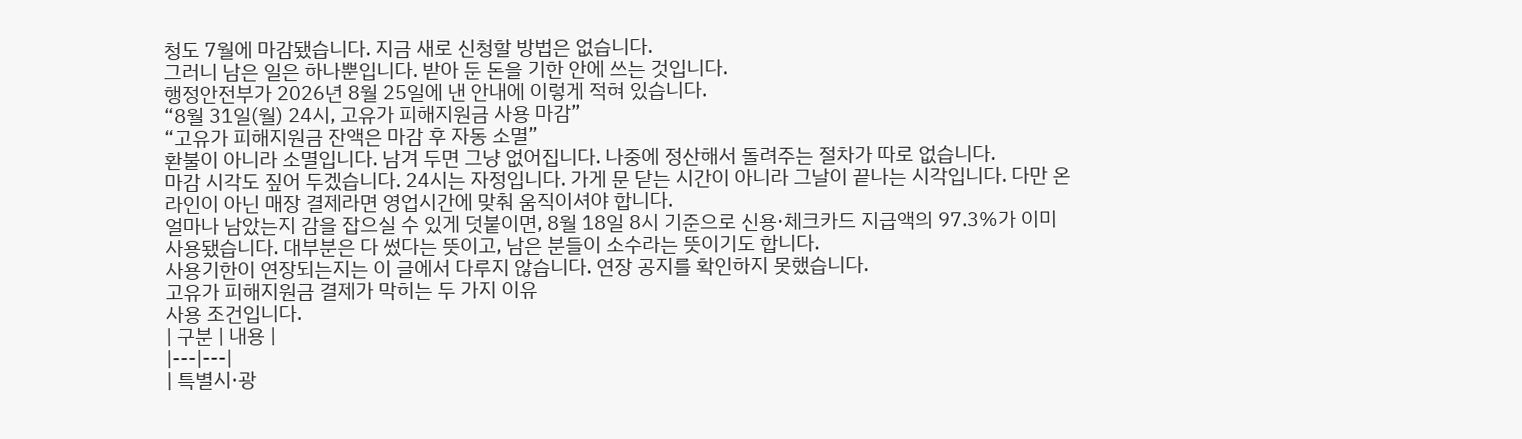청도 7월에 마감됐습니다. 지금 새로 신청할 방법은 없습니다.
그러니 남은 일은 하나뿐입니다. 받아 둔 돈을 기한 안에 쓰는 것입니다.
행정안전부가 2026년 8월 25일에 낸 안내에 이렇게 적혀 있습니다.
“8월 31일(월) 24시, 고유가 피해지원금 사용 마감”
“고유가 피해지원금 잔액은 마감 후 자동 소멸”
환불이 아니라 소멸입니다. 남겨 두면 그냥 없어집니다. 나중에 정산해서 돌려주는 절차가 따로 없습니다.
마감 시각도 짚어 두겠습니다. 24시는 자정입니다. 가게 문 닫는 시간이 아니라 그날이 끝나는 시각입니다. 다만 온라인이 아닌 매장 결제라면 영업시간에 맞춰 움직이셔야 합니다.
얼마나 남았는지 감을 잡으실 수 있게 덧붙이면, 8월 18일 8시 기준으로 신용·체크카드 지급액의 97.3%가 이미 사용됐습니다. 대부분은 다 썼다는 뜻이고, 남은 분들이 소수라는 뜻이기도 합니다.
사용기한이 연장되는지는 이 글에서 다루지 않습니다. 연장 공지를 확인하지 못했습니다.
고유가 피해지원금 결제가 막히는 두 가지 이유
사용 조건입니다.
| 구분 | 내용 |
|---|---|
| 특별시·광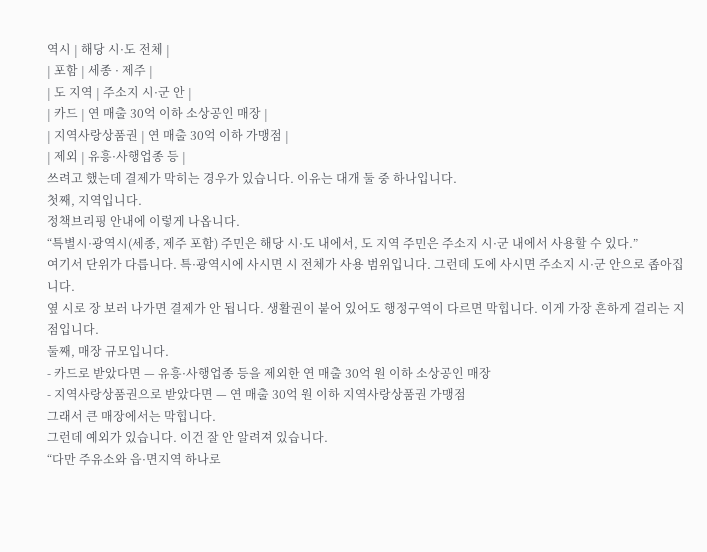역시 | 해당 시·도 전체 |
| 포함 | 세종 · 제주 |
| 도 지역 | 주소지 시·군 안 |
| 카드 | 연 매출 30억 이하 소상공인 매장 |
| 지역사랑상품권 | 연 매출 30억 이하 가맹점 |
| 제외 | 유흥·사행업종 등 |
쓰려고 했는데 결제가 막히는 경우가 있습니다. 이유는 대개 둘 중 하나입니다.
첫째, 지역입니다.
정책브리핑 안내에 이렇게 나옵니다.
“특별시·광역시(세종, 제주 포함) 주민은 해당 시·도 내에서, 도 지역 주민은 주소지 시·군 내에서 사용할 수 있다.”
여기서 단위가 다릅니다. 특·광역시에 사시면 시 전체가 사용 범위입니다. 그런데 도에 사시면 주소지 시·군 안으로 좁아집니다.
옆 시로 장 보러 나가면 결제가 안 됩니다. 생활권이 붙어 있어도 행정구역이 다르면 막힙니다. 이게 가장 흔하게 걸리는 지점입니다.
둘째, 매장 규모입니다.
- 카드로 받았다면 — 유흥·사행업종 등을 제외한 연 매출 30억 원 이하 소상공인 매장
- 지역사랑상품권으로 받았다면 — 연 매출 30억 원 이하 지역사랑상품권 가맹점
그래서 큰 매장에서는 막힙니다.
그런데 예외가 있습니다. 이건 잘 안 알려져 있습니다.
“다만 주유소와 읍·면지역 하나로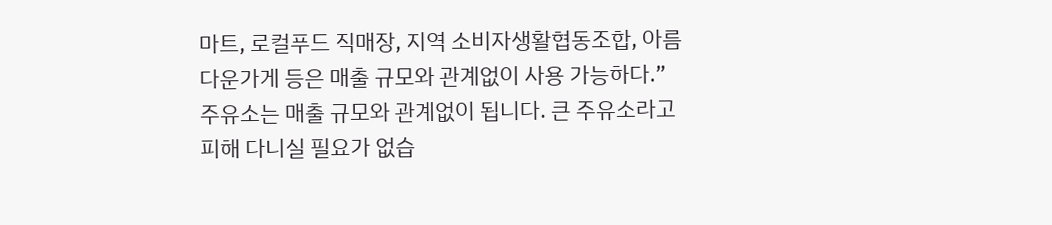마트, 로컬푸드 직매장, 지역 소비자생활협동조합, 아름다운가게 등은 매출 규모와 관계없이 사용 가능하다.”
주유소는 매출 규모와 관계없이 됩니다. 큰 주유소라고 피해 다니실 필요가 없습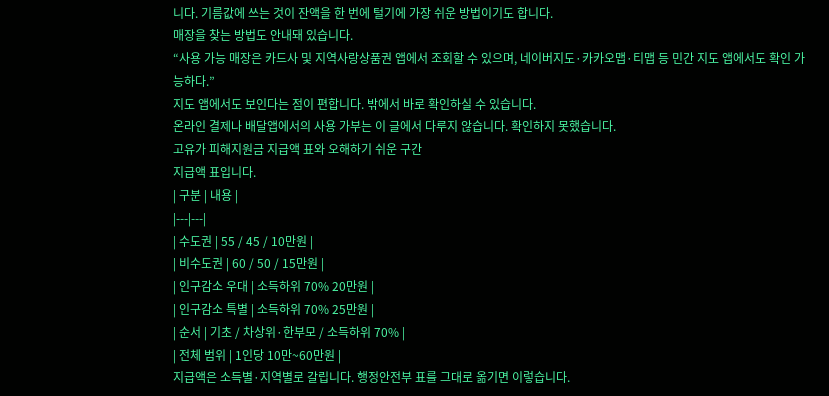니다. 기름값에 쓰는 것이 잔액을 한 번에 털기에 가장 쉬운 방법이기도 합니다.
매장을 찾는 방법도 안내돼 있습니다.
“사용 가능 매장은 카드사 및 지역사랑상품권 앱에서 조회할 수 있으며, 네이버지도·카카오맵·티맵 등 민간 지도 앱에서도 확인 가능하다.”
지도 앱에서도 보인다는 점이 편합니다. 밖에서 바로 확인하실 수 있습니다.
온라인 결제나 배달앱에서의 사용 가부는 이 글에서 다루지 않습니다. 확인하지 못했습니다.
고유가 피해지원금 지급액 표와 오해하기 쉬운 구간
지급액 표입니다.
| 구분 | 내용 |
|---|---|
| 수도권 | 55 / 45 / 10만원 |
| 비수도권 | 60 / 50 / 15만원 |
| 인구감소 우대 | 소득하위 70% 20만원 |
| 인구감소 특별 | 소득하위 70% 25만원 |
| 순서 | 기초 / 차상위·한부모 / 소득하위 70% |
| 전체 범위 | 1인당 10만~60만원 |
지급액은 소득별·지역별로 갈립니다. 행정안전부 표를 그대로 옮기면 이렇습니다.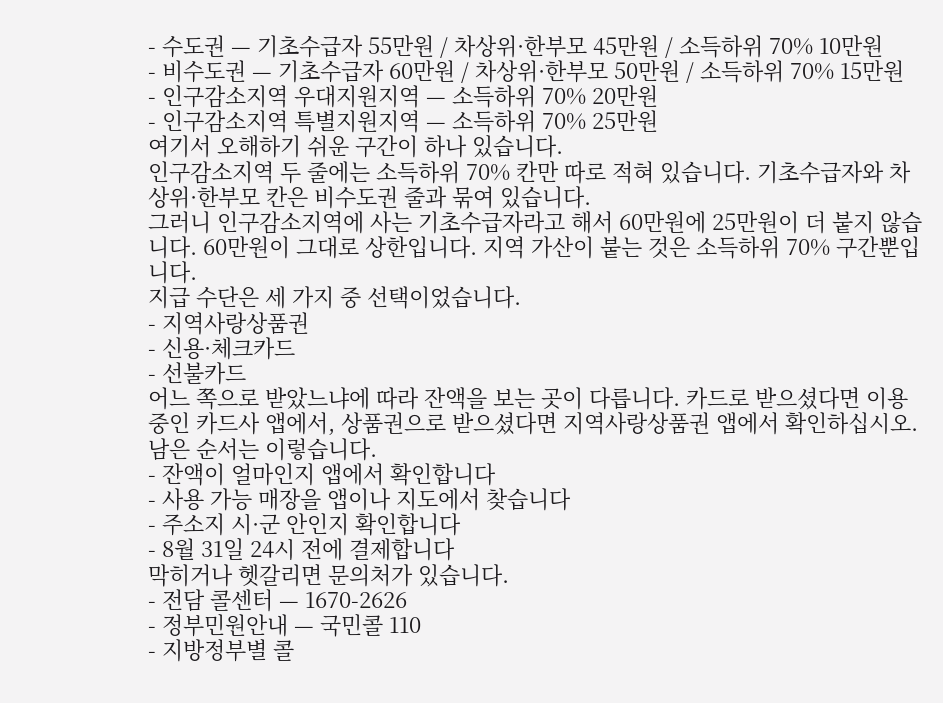- 수도권 — 기초수급자 55만원 / 차상위·한부모 45만원 / 소득하위 70% 10만원
- 비수도권 — 기초수급자 60만원 / 차상위·한부모 50만원 / 소득하위 70% 15만원
- 인구감소지역 우대지원지역 — 소득하위 70% 20만원
- 인구감소지역 특별지원지역 — 소득하위 70% 25만원
여기서 오해하기 쉬운 구간이 하나 있습니다.
인구감소지역 두 줄에는 소득하위 70% 칸만 따로 적혀 있습니다. 기초수급자와 차상위·한부모 칸은 비수도권 줄과 묶여 있습니다.
그러니 인구감소지역에 사는 기초수급자라고 해서 60만원에 25만원이 더 붙지 않습니다. 60만원이 그대로 상한입니다. 지역 가산이 붙는 것은 소득하위 70% 구간뿐입니다.
지급 수단은 세 가지 중 선택이었습니다.
- 지역사랑상품권
- 신용·체크카드
- 선불카드
어느 쪽으로 받았느냐에 따라 잔액을 보는 곳이 다릅니다. 카드로 받으셨다면 이용 중인 카드사 앱에서, 상품권으로 받으셨다면 지역사랑상품권 앱에서 확인하십시오.
남은 순서는 이렇습니다.
- 잔액이 얼마인지 앱에서 확인합니다
- 사용 가능 매장을 앱이나 지도에서 찾습니다
- 주소지 시·군 안인지 확인합니다
- 8월 31일 24시 전에 결제합니다
막히거나 헷갈리면 문의처가 있습니다.
- 전담 콜센터 — 1670-2626
- 정부민원안내 — 국민콜 110
- 지방정부별 콜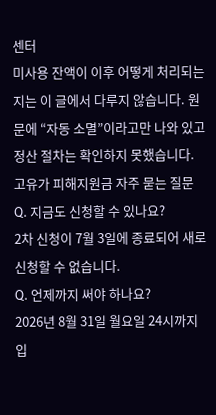센터
미사용 잔액이 이후 어떻게 처리되는지는 이 글에서 다루지 않습니다. 원문에 “자동 소멸”이라고만 나와 있고 정산 절차는 확인하지 못했습니다.
고유가 피해지원금 자주 묻는 질문
Q. 지금도 신청할 수 있나요?
2차 신청이 7월 3일에 종료되어 새로 신청할 수 없습니다.
Q. 언제까지 써야 하나요?
2026년 8월 31일 월요일 24시까지입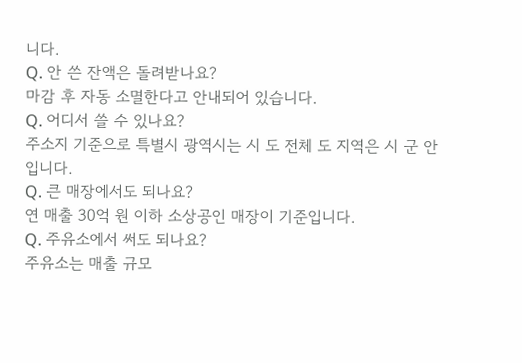니다.
Q. 안 쓴 잔액은 돌려받나요?
마감 후 자동 소멸한다고 안내되어 있습니다.
Q. 어디서 쓸 수 있나요?
주소지 기준으로 특별시 광역시는 시 도 전체 도 지역은 시 군 안입니다.
Q. 큰 매장에서도 되나요?
연 매출 30억 원 이하 소상공인 매장이 기준입니다.
Q. 주유소에서 써도 되나요?
주유소는 매출 규모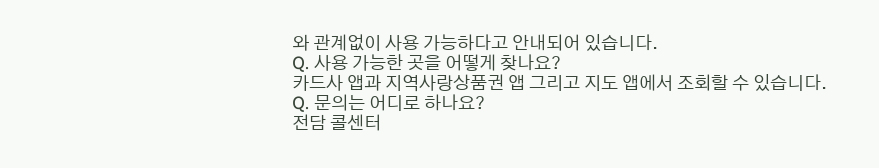와 관계없이 사용 가능하다고 안내되어 있습니다.
Q. 사용 가능한 곳을 어떻게 찾나요?
카드사 앱과 지역사랑상품권 앱 그리고 지도 앱에서 조회할 수 있습니다.
Q. 문의는 어디로 하나요?
전담 콜센터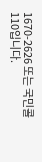1670-2626 또는 국민콜 110입니다.